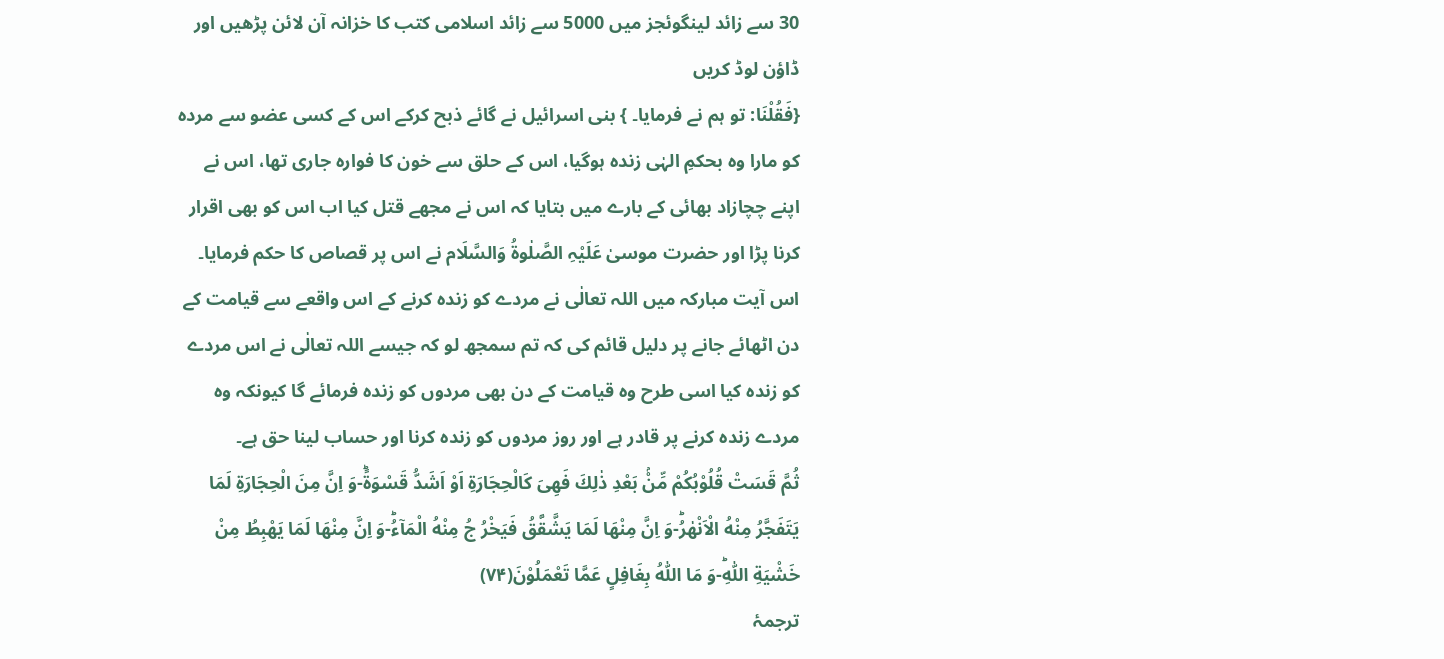30 سے زائد لینگوئجز میں 5000 سے زائد اسلامی کتب کا خزانہ آن لائن پڑھیں اور ڈاؤن لوڈ کریں
{فَقُلْنَا: تو ہم نے فرمایا۔ } بنی اسرائیل نے گائے ذبح کرکے اس کے کسی عضو سے مردہ کو مارا وہ بحکمِ الہٰی زندہ ہوگیا، اس کے حلق سے خون کا فوارہ جاری تھا، اس نے اپنے چچازاد بھائی کے بارے میں بتایا کہ اس نے مجھے قتل کیا اب اس کو بھی اقرار کرنا پڑا اور حضرت موسیٰ عَلَیْہِ الصَّلٰوۃُ وَالسَّلَام نے اس پر قصاص کا حکم فرمایا۔ اس آیت مبارکہ میں اللہ تعالٰی نے مردے کو زندہ کرنے کے اس واقعے سے قیامت کے دن اٹھائے جانے پر دلیل قائم کی کہ تم سمجھ لو کہ جیسے اللہ تعالٰی نے اس مردے کو زندہ کیا اسی طرح وہ قیامت کے دن بھی مردوں کو زندہ فرمائے گا کیونکہ وہ مردے زندہ کرنے پر قادر ہے اور روز مردوں کو زندہ کرنا اور حساب لینا حق ہے۔
ثُمَّ قَسَتْ قُلُوْبُكُمْ مِّنْۢ بَعْدِ ذٰلِكَ فَهِیَ كَالْحِجَارَةِ اَوْ اَشَدُّ قَسْوَةًؕ-وَ اِنَّ مِنَ الْحِجَارَةِ لَمَا یَتَفَجَّرُ مِنْهُ الْاَنْهٰرُؕ-وَ اِنَّ مِنْهَا لَمَا یَشَّقَّقُ فَیَخْرُ جُ مِنْهُ الْمَآءُؕ-وَ اِنَّ مِنْهَا لَمَا یَهْبِطُ مِنْ خَشْیَةِ اللّٰهِؕ-وَ مَا اللّٰهُ بِغَافِلٍ عَمَّا تَعْمَلُوْنَ(۷۴)
ترجمۂ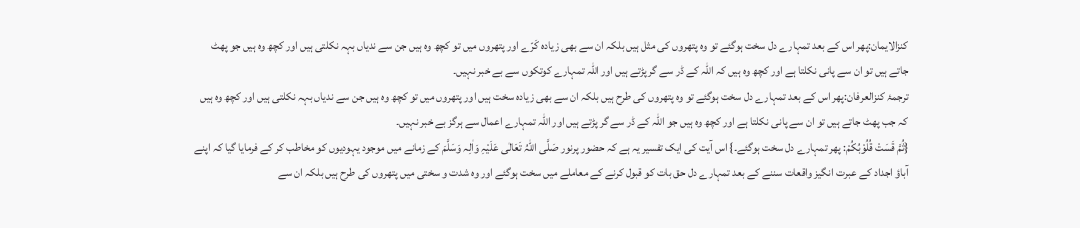کنزالایمان:پھر اس کے بعد تمہارے دل سخت ہوگئے تو وہ پتھروں کی مثل ہیں بلکہ ان سے بھی زیادہ کَرّے اور پتھروں میں تو کچھ وہ ہیں جن سے ندیاں بہہ نکلتی ہیں اور کچھ وہ ہیں جو پھٹ جاتے ہیں تو ان سے پانی نکلتا ہے اور کچھ وہ ہیں کہ اللہ کے ڈر سے گر پڑتے ہیں اور اللہ تمہارے کوتکوں سے بے خبر نہیں۔
ترجمۂ کنزالعرفان:پھر اس کے بعد تمہارے دل سخت ہوگئے تو وہ پتھروں کی طرح ہیں بلکہ ان سے بھی زیادہ سخت ہیں اور پتھروں میں تو کچھ وہ ہیں جن سے ندیاں بہہ نکلتی ہیں اور کچھ وہ ہیں کہ جب پھٹ جاتے ہیں تو ان سے پانی نکلتا ہے اور کچھ وہ ہیں جو اللہ کے ڈر سے گر پڑتے ہیں اور اللہ تمہارے اعمال سے ہرگز بے خبر نہیں۔
{ثُمَّ قَسَتْ قُلُوْبُكُمْ: پھر تمہارے دل سخت ہوگئے۔} اس آیت کی ایک تفسیر یہ ہے کہ حضور پرنور صَلَّی اللہُ تَعَالٰی عَلَیْہِ وَاٰلِہ وَسَلَّمَ کے زمانے میں موجود یہودیوں کو مخاطب کر کے فرمایا گیا کہ اپنے آباؤ اجداد کے عبرت انگیز واقعات سننے کے بعد تمہارے دل حق بات کو قبول کرنے کے معاملے میں سخت ہوگئے اور وہ شدت و سختی میں پتھروں کی طرح ہیں بلکہ ان سے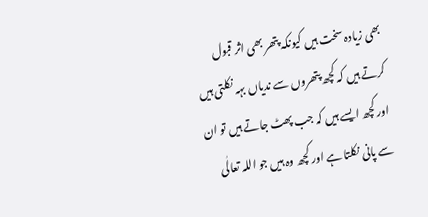بھی زیادہ سخت ہیں کیونکہ پتھر بھی اثر قبول کرتے ہیں کہ کچھ پتھروں سے ندیاں بہہ نکلتی ہیں اور کچھ ایسے ہیں کہ جب پھٹ جاتے ہیں تو ان سے پانی نکلتا ہے اور کچھ وہ ہیں جو اللہ تعالٰی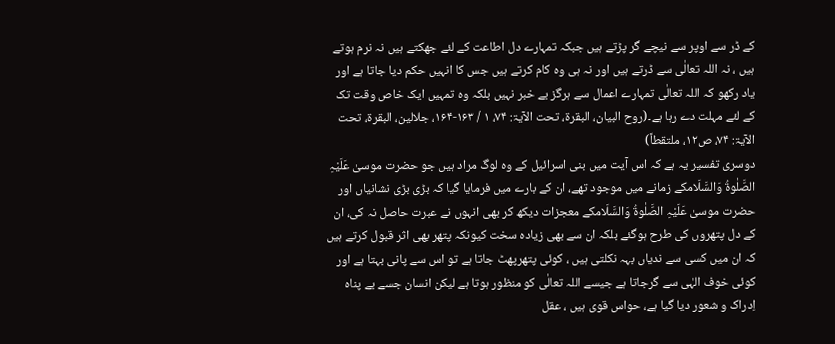کے ڈر سے اوپر سے نیچے گر پڑتے ہیں جبکہ تمہارے دل اطاعت کے لئے جھکتے ہیں نہ نرم ہوتے ہیں ، نہ اللہ تعالٰی سے ڈرتے ہیں اور نہ ہی وہ کام کرتے ہیں جس کا انہیں حکم دیا جاتا ہے اور یاد رکھو کہ اللہ تعالٰی تمہارے اعمال سے ہرگز بے خبر نہیں بلکہ وہ تمہیں ایک خاص وقت تک کے لئے مہلت دے رہا ہے۔(روح البیان، البقرۃ، تحت الآیۃ: ۷۴، ۱ / ۱۶۳-۱۶۴، جلالین، البقرۃ، تحت الآیۃ: ۷۴، ص۱۲، ملتقطاً)
دوسری تفسیر یہ ہے کہ اس آیت میں بنی اسرائیل کے وہ لوگ مراد ہیں جو حضرت موسیٰ عَلَیْہِ الصَّلٰوۃُ وَالسَّلَامکے زمانے میں موجود تھے، ان کے بارے میں فرمایا گیا کہ بڑی بڑی نشانیاں اور حضرت موسیٰ عَلَیْہِ الصَّلٰوۃُ وَالسَّلَامکے معجزات دیکھ کر بھی انہوں نے عبرت حاصل نہ کی، ان کے دل پتھروں کی طرح ہوگئے بلکہ ان سے بھی زیادہ سخت کیونکہ پتھر بھی اثر قبول کرتے ہیں کہ ان میں کسی سے ندیاں بہہ نکلتی ہیں ، کوئی پتھرپھٹ جاتا ہے تو اس سے پانی بہتا ہے اور کوئی خوف الہٰی سے گرجاتا ہے جیسے اللہ تعالٰی کو منظور ہوتا ہے لیکن انسان جسے بے پناہ اِدراک و شعور دیا گیا ہے، حواس قوی ہیں ، عقل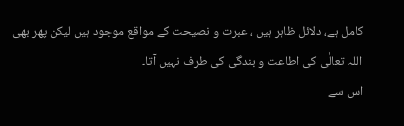کامل ہے، دلائل ظاہر ہیں ، عبرت و نصیحت کے مواقع موجود ہیں لیکن پھر بھی اللہ تعالٰی کی اطاعت و بندگی کی طرف نہیں آتا۔
اس سے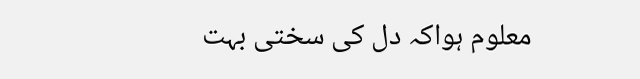معلوم ہواکہ دل کی سختی بہت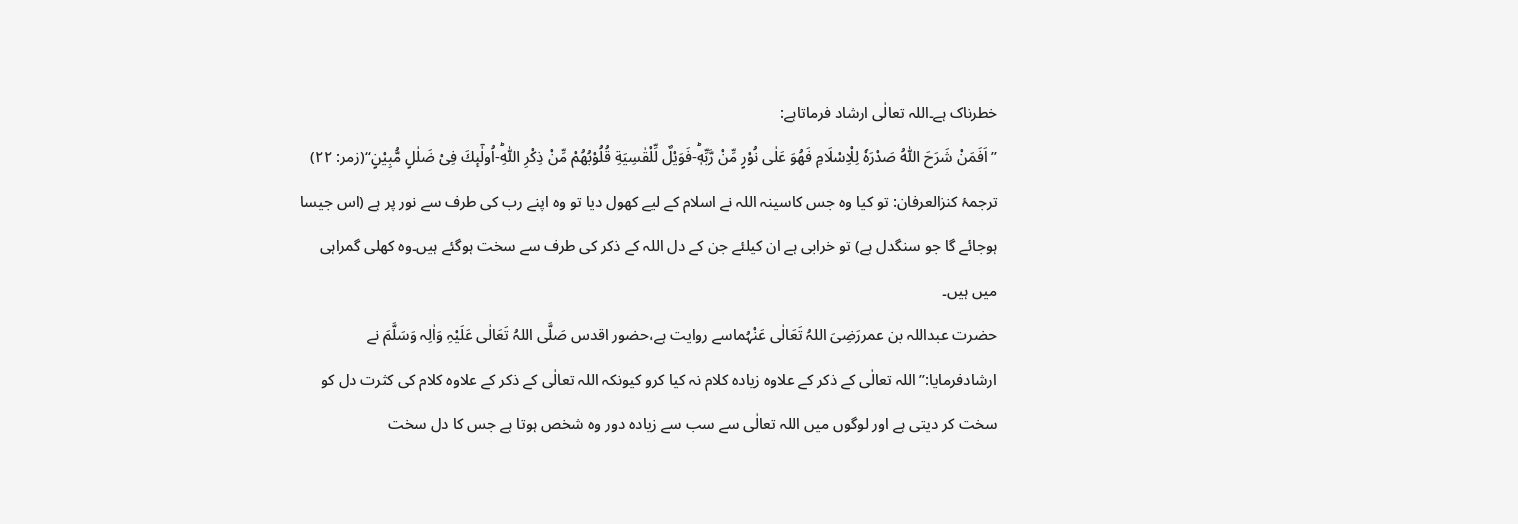خطرناک ہے۔اللہ تعالٰی ارشاد فرماتاہے:
’’اَفَمَنْ شَرَحَ اللّٰهُ صَدْرَهٗ لِلْاِسْلَامِ فَهُوَ عَلٰى نُوْرٍ مِّنْ رَّبِّهٖؕ-فَوَیْلٌ لِّلْقٰسِیَةِ قُلُوْبُهُمْ مِّنْ ذِكْرِ اللّٰهِؕ-اُولٰٓىٕكَ فِیْ ضَلٰلٍ مُّبِیْنٍ‘‘(زمر: ۲۲)
ترجمۂ کنزالعرفان: تو کیا وہ جس کاسینہ اللہ نے اسلام کے لیے کھول دیا تو وہ اپنے رب کی طرف سے نور پر ہے (اس جیسا ہوجائے گا جو سنگدل ہے) تو خرابی ہے ان کیلئے جن کے دل اللہ کے ذکر کی طرف سے سخت ہوگئے ہیں۔وہ کھلی گمراہی میں ہیں۔
حضرت عبداللہ بن عمررَضِیَ اللہُ تَعَالٰی عَنْہُماسے روایت ہے،حضور اقدس صَلَّی اللہُ تَعَالٰی عَلَیْہِ وَاٰلِہ وَسَلَّمَ نے ارشادفرمایا:’’اللہ تعالٰی کے ذکر کے علاوہ زیادہ کلام نہ کیا کرو کیونکہ اللہ تعالٰی کے ذکر کے علاوہ کلام کی کثرت دل کو سخت کر دیتی ہے اور لوگوں میں اللہ تعالٰی سے سب سے زیادہ دور وہ شخص ہوتا ہے جس کا دل سخت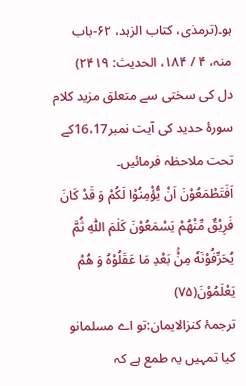ہو۔(ترمذی، کتاب الزہد، ۶۲-باب منہ، ۴ / ۱۸۴، الحدیث: ۲۴۱۹)
دل کی سختی سے متعلق مزید کلام سورۂ حدید کی آیت نمبر16،17کے تحت ملاحظہ فرمائیں۔
اَفَتَطْمَعُوْنَ اَنْ یُّؤْمِنُوْا لَكُمْ وَ قَدْ كَانَ فَرِیْقٌ مِّنْهُمْ یَسْمَعُوْنَ كَلٰمَ اللّٰهِ ثُمَّ یُحَرِّفُوْنَهٗ مِنْۢ بَعْدِ مَا عَقَلُوْهُ وَ هُمْ یَعْلَمُوْنَ(۷۵)
ترجمۂ کنزالایمان:تو اے مسلمانو کیا تمہیں یہ طمع ہے کہ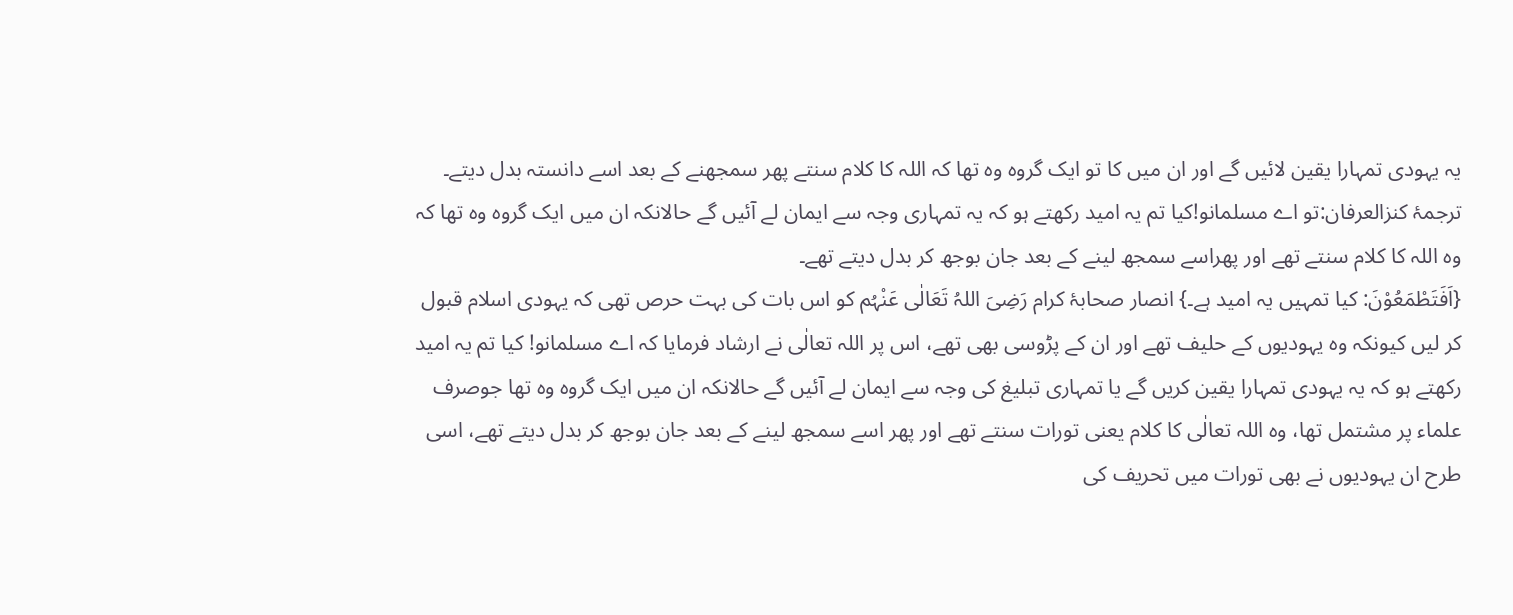یہ یہودی تمہارا یقین لائیں گے اور ان میں کا تو ایک گروہ وہ تھا کہ اللہ کا کلام سنتے پھر سمجھنے کے بعد اسے دانستہ بدل دیتے۔
ترجمۂ کنزالعرفان:تو اے مسلمانو!کیا تم یہ امید رکھتے ہو کہ یہ تمہاری وجہ سے ایمان لے آئیں گے حالانکہ ان میں ایک گروہ وہ تھا کہ وہ اللہ کا کلام سنتے تھے اور پھراسے سمجھ لینے کے بعد جان بوجھ کر بدل دیتے تھے۔
{اَفَتَطْمَعُوْنَ: کیا تمہیں یہ امید ہے۔} انصار صحابۂ کرام رَضِیَ اللہُ تَعَالٰی عَنْہُم کو اس بات کی بہت حرص تھی کہ یہودی اسلام قبول کر لیں کیونکہ وہ یہودیوں کے حلیف تھے اور ان کے پڑوسی بھی تھے، اس پر اللہ تعالٰی نے ارشاد فرمایا کہ اے مسلمانو! کیا تم یہ امید رکھتے ہو کہ یہ یہودی تمہارا یقین کریں گے یا تمہاری تبلیغ کی وجہ سے ایمان لے آئیں گے حالانکہ ان میں ایک گروہ وہ تھا جوصرف علماء پر مشتمل تھا، وہ اللہ تعالٰی کا کلام یعنی تورات سنتے تھے اور پھر اسے سمجھ لینے کے بعد جان بوجھ کر بدل دیتے تھے، اسی طرح ان یہودیوں نے بھی تورات میں تحریف کی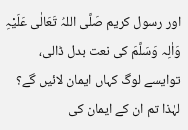اور رسول کریم صَلَّی اللہُ تَعَالٰی عَلَیْہِ وَاٰلِہ وَسَلَّمَ کی نعت بدل ڈالی، توایسے لوگ کہاں ایمان لائیں گے؟ لہٰذا تم ان کے ایمان کی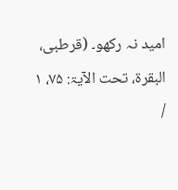امید نہ رکھو۔ (قرطبی، البقرۃ، تحت الآیۃ: ۷۵، ۱ /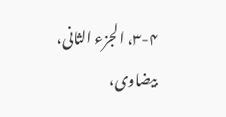۳-۴، الجزء الثانی، بیضاوی،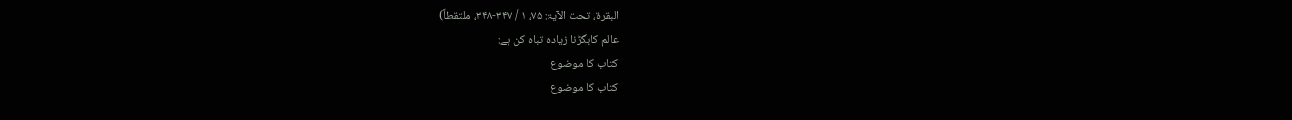البقرۃ، تحت الآیۃ: ۷۵، ۱ / ۳۴۷-۳۴۸، ملتقطاً)
عالم کابگڑنا زیادہ تباہ کن ہے:
کتاب کا موضوع
کتاب کا موضوع